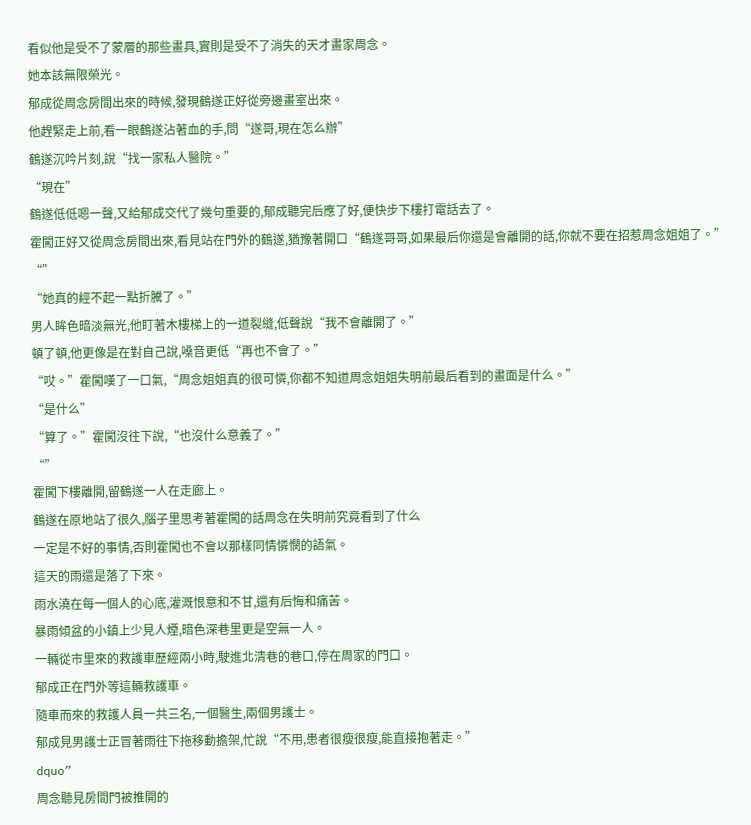看似他是受不了蒙層的那些畫具,實則是受不了消失的天才畫家周念。
她本該無限榮光。
郁成從周念房間出來的時候,發現鶴遂正好從旁邊畫室出來。
他趕緊走上前,看一眼鶴遂沾著血的手,問“遂哥,現在怎么辦”
鶴遂沉吟片刻,說“找一家私人醫院。”
“現在”
鶴遂低低嗯一聲,又給郁成交代了幾句重要的,郁成聽完后應了好,便快步下樓打電話去了。
霍闖正好又從周念房間出來,看見站在門外的鶴遂,猶豫著開口“鶴遂哥哥,如果最后你還是會離開的話,你就不要在招惹周念姐姐了。”
“”
“她真的經不起一點折騰了。”
男人眸色暗淡無光,他盯著木樓梯上的一道裂縫,低聲說“我不會離開了。”
頓了頓,他更像是在對自己說,嗓音更低“再也不會了。”
“哎。”霍闖嘆了一口氣,“周念姐姐真的很可憐,你都不知道周念姐姐失明前最后看到的畫面是什么。”
“是什么”
“算了。”霍闖沒往下說,“也沒什么意義了。”
“”
霍闖下樓離開,留鶴遂一人在走廊上。
鶴遂在原地站了很久,腦子里思考著霍闖的話周念在失明前究竟看到了什么
一定是不好的事情,否則霍闖也不會以那樣同情憐憫的語氣。
這天的雨還是落了下來。
雨水澆在每一個人的心底,灌溉恨意和不甘,還有后悔和痛苦。
暴雨傾盆的小鎮上少見人煙,暗色深巷里更是空無一人。
一輛從市里來的救護車歷經兩小時,駛進北清巷的巷口,停在周家的門口。
郁成正在門外等這輛救護車。
隨車而來的救護人員一共三名,一個醫生,兩個男護士。
郁成見男護士正冒著雨往下拖移動擔架,忙說“不用,患者很瘦很瘦,能直接抱著走。”
dquo”
周念聽見房間門被推開的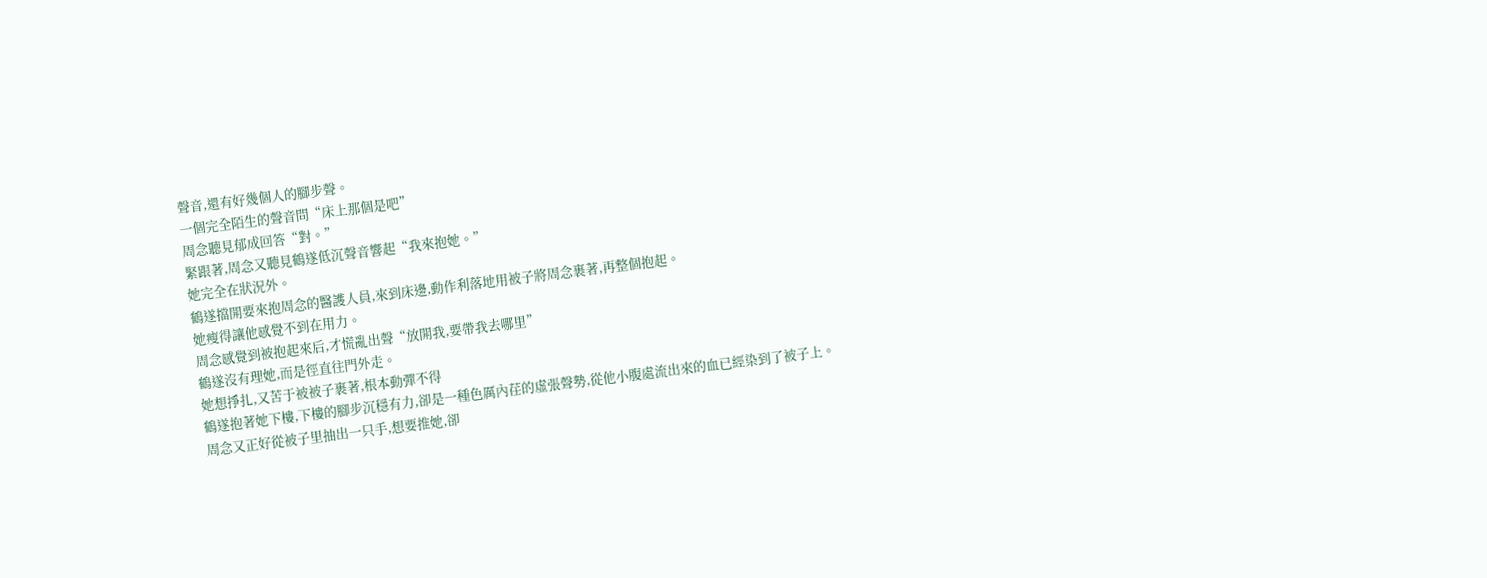聲音,還有好幾個人的腳步聲。
一個完全陌生的聲音問“床上那個是吧”
周念聽見郁成回答“對。”
緊跟著,周念又聽見鶴遂低沉聲音響起“我來抱她。”
她完全在狀況外。
鶴遂擋開要來抱周念的醫護人員,來到床邊,動作利落地用被子將周念裹著,再整個抱起。
她瘦得讓他感覺不到在用力。
周念感覺到被抱起來后,才慌亂出聲“放開我,要帶我去哪里”
鶴遂沒有理她,而是徑直往門外走。
她想掙扎,又苦于被被子裹著,根本動彈不得
鶴遂抱著她下樓,下樓的腳步沉穩有力,卻是一種色厲內荏的虛張聲勢,從他小腹處流出來的血已經染到了被子上。
周念又正好從被子里抽出一只手,想要推她,卻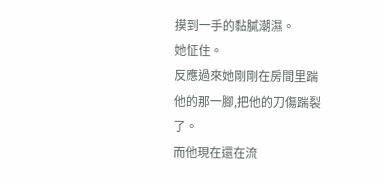摸到一手的黏膩潮濕。
她怔住。
反應過來她剛剛在房間里踹他的那一腳,把他的刀傷踹裂了。
而他現在還在流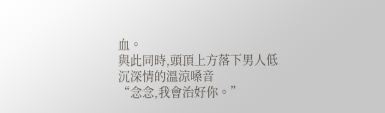血。
與此同時,頭頂上方落下男人低沉深情的溫涼嗓音
“念念,我會治好你。”